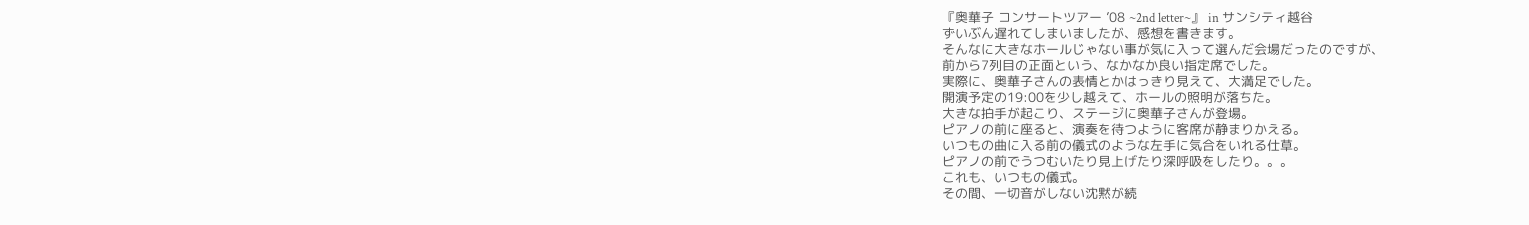『奥華子 コンサートツアー ’08 ~2nd letter~』 in サンシティ越谷
ずいぶん遅れてしまいましたが、感想を書きます。
そんなに大きなホールじゃない事が気に入って選んだ会場だったのですが、
前から7列目の正面という、なかなか良い指定席でした。
実際に、奥華子さんの表情とかはっきり見えて、大満足でした。
開演予定の19:00を少し越えて、ホールの照明が落ちた。
大きな拍手が起こり、ステージに奥華子さんが登場。
ピアノの前に座ると、演奏を待つように客席が静まりかえる。
いつもの曲に入る前の儀式のような左手に気合をいれる仕草。
ピアノの前でうつむいたり見上げたり深呼吸をしたり。。。
これも、いつもの儀式。
その間、一切音がしない沈黙が続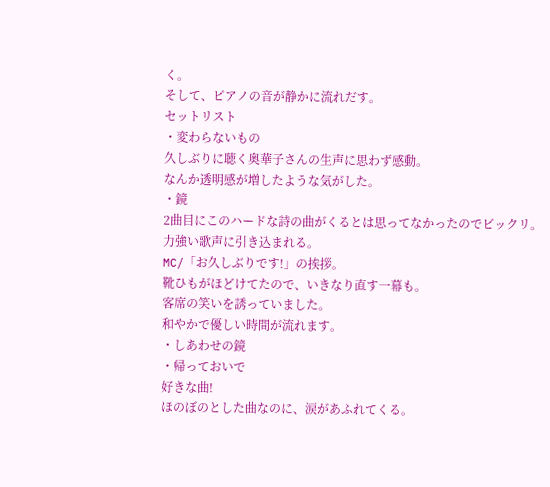く。
そして、ピアノの音が静かに流れだす。
セットリスト
・変わらないもの
久しぶりに聴く奥華子さんの生声に思わず感動。
なんか透明感が増したような気がした。
・鏡
2曲目にこのハードな詩の曲がくるとは思ってなかったのでビックリ。
力強い歌声に引き込まれる。
MC/「お久しぶりです!」の挨拶。
靴ひもがほどけてたので、いきなり直す一幕も。
客席の笑いを誘っていました。
和やかで優しい時間が流れます。
・しあわせの鏡
・帰っておいで
好きな曲!
ほのぼのとした曲なのに、涙があふれてくる。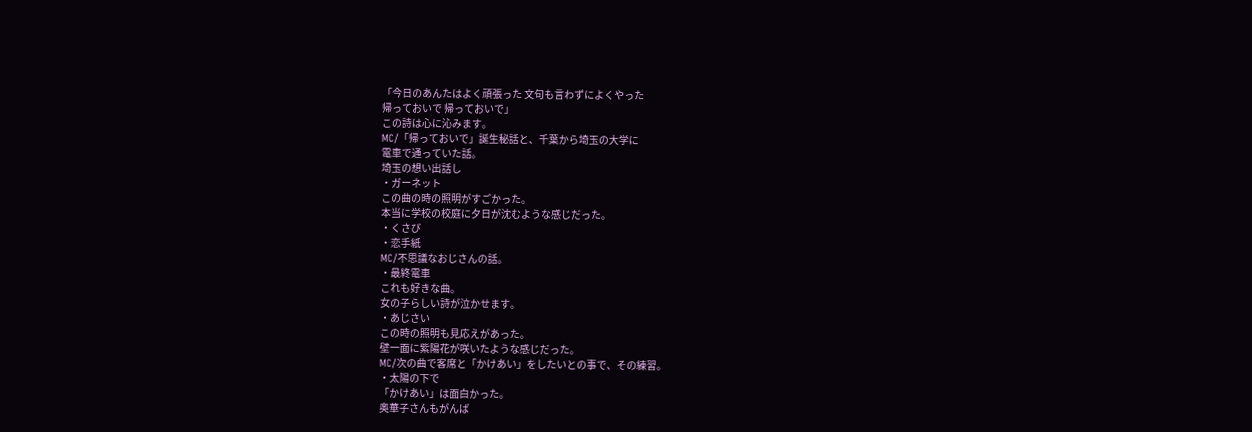「今日のあんたはよく頑張った 文句も言わずによくやった
帰っておいで 帰っておいで」
この詩は心に沁みます。
MC/「帰っておいで」誕生秘話と、千葉から埼玉の大学に
電車で通っていた話。
埼玉の想い出話し
・ガーネット
この曲の時の照明がすごかった。
本当に学校の校庭に夕日が沈むような感じだった。
・くさび
・恋手紙
MC/不思議なおじさんの話。
・最終電車
これも好きな曲。
女の子らしい詩が泣かせます。
・あじさい
この時の照明も見応えがあった。
壁一面に紫陽花が咲いたような感じだった。
MC/次の曲で客席と「かけあい」をしたいとの事で、その練習。
・太陽の下で
「かけあい」は面白かった。
奥華子さんもがんば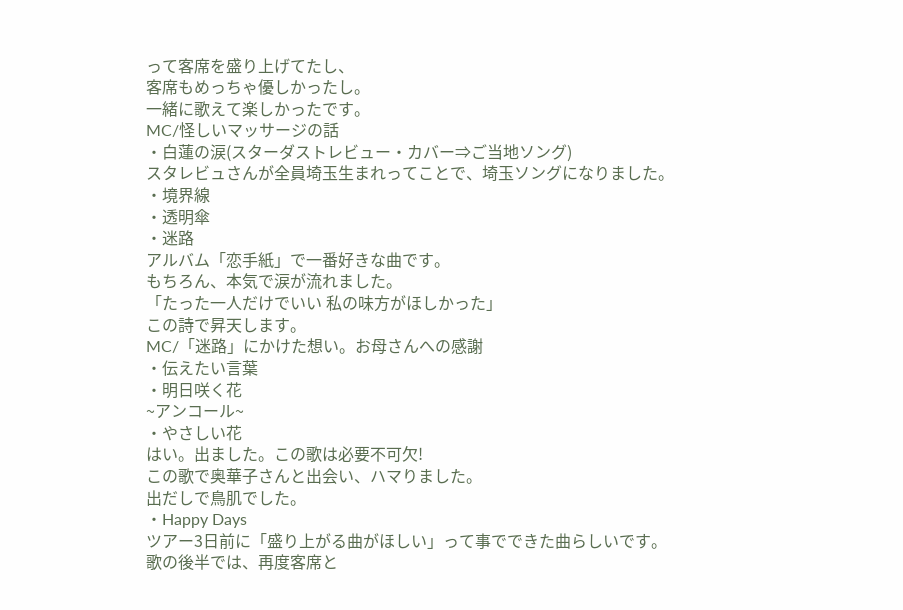って客席を盛り上げてたし、
客席もめっちゃ優しかったし。
一緒に歌えて楽しかったです。
MC/怪しいマッサージの話
・白蓮の涙(スターダストレビュー・カバー⇒ご当地ソング)
スタレビュさんが全員埼玉生まれってことで、埼玉ソングになりました。
・境界線
・透明傘
・迷路
アルバム「恋手紙」で一番好きな曲です。
もちろん、本気で涙が流れました。
「たった一人だけでいい 私の味方がほしかった」
この詩で昇天します。
MC/「迷路」にかけた想い。お母さんへの感謝
・伝えたい言葉
・明日咲く花
~アンコール~
・やさしい花
はい。出ました。この歌は必要不可欠!
この歌で奥華子さんと出会い、ハマりました。
出だしで鳥肌でした。
・Happy Days
ツアー3日前に「盛り上がる曲がほしい」って事でできた曲らしいです。
歌の後半では、再度客席と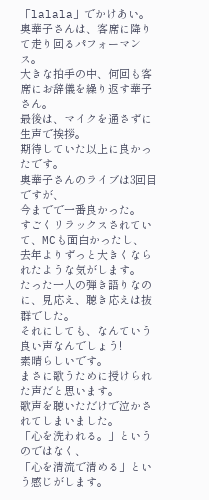「lalala」でかけあい。
奥華子さんは、客席に降りて走り回るパフォーマンス。
大きな拍手の中、何回も客席にお辞儀を繰り返す華子さん。
最後は、マイクを通さずに生声で挨拶。
期待していた以上に良かったです。
奥華子さんのライブは3回目ですが、
今までで一番良かった。
すごくリラックスされていて、MCも面白かったし、
去年よりずっと大きくなられたような気がします。
たった一人の弾き語りなのに、見応え、聴き応えは抜群でした。
それにしても、なんていう良い声なんでしょう!
素晴らしいです。
まさに歌うために授けられた声だと思います。
歌声を聴いただけで泣かされてしまいました。
「心を洗われる。」というのではなく、
「心を清流で清める」という感じがします。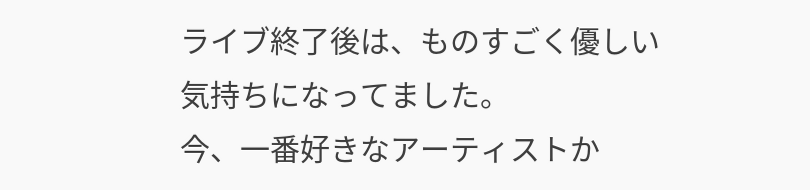ライブ終了後は、ものすごく優しい気持ちになってました。
今、一番好きなアーティストか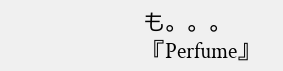も。。。
『Perfume』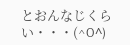とおんなじくらい・・・(^O^)